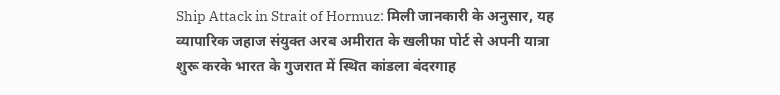Ship Attack in Strait of Hormuz: मिली जानकारी के अनुसार, यह व्यापारिक जहाज संयुक्त अरब अमीरात के खलीफा पोर्ट से अपनी यात्रा शुरू करके भारत के गुजरात में स्थित कांडला बंदरगाह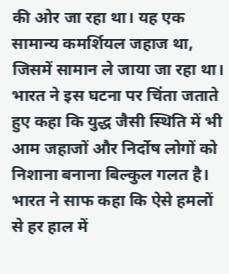की ओर जा रहा था। यह एक सामान्य कमर्शियल जहाज था, जिसमें सामान ले जाया जा रहा था। भारत ने इस घटना पर चिंता जताते हुए कहा कि युद्ध जैसी स्थिति में भी आम जहाजों और निर्दोष लोगों को निशाना बनाना बिल्कुल गलत है। भारत ने साफ कहा कि ऐसे हमलों से हर हाल में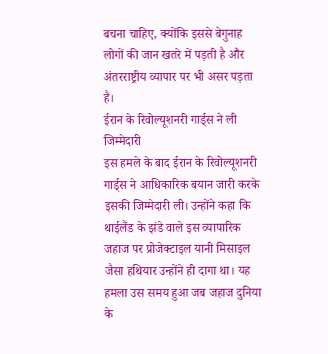बचना चाहिए, क्योंकि इससे बेगुनाह लोगों की जान खतरे में पड़ती है और अंतरराष्ट्रीय व्यापार पर भी असर पड़ता है।
ईरान के रिवोल्यूशनरी गार्ड्स ने ली जिम्मेदारी
इस हमले के बाद ईरान के रिवोल्यूशनरी गार्ड्स ने आधिकारिक बयान जारी करके इसकी जिम्मेदारी ली। उन्होंने कहा कि थाईलैंड के झंडे वाले इस व्यापारिक जहाज पर प्रोजेक्टाइल यानी मिसाइल जैसा हथियार उन्होंने ही दागा था। यह हमला उस समय हुआ जब जहाज दुनिया के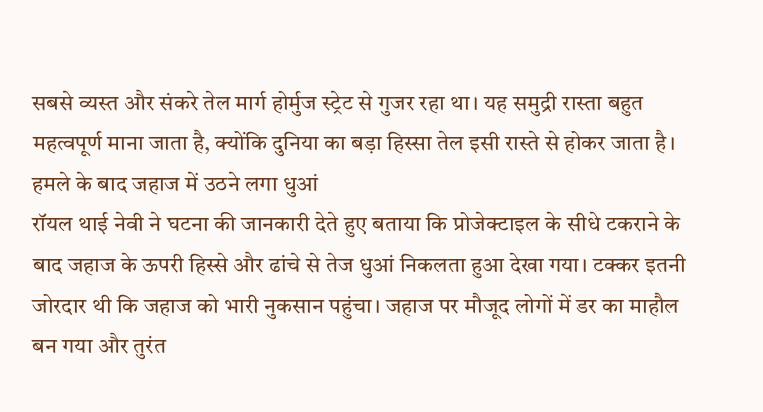सबसे व्यस्त और संकरे तेल मार्ग होर्मुज स्ट्रेट से गुजर रहा था। यह समुद्री रास्ता बहुत महत्वपूर्ण माना जाता है, क्योंकि दुनिया का बड़ा हिस्सा तेल इसी रास्ते से होकर जाता है।
हमले के बाद जहाज में उठने लगा धुआं
रॉयल थाई नेवी ने घटना की जानकारी देते हुए बताया कि प्रोजेक्टाइल के सीधे टकराने के बाद जहाज के ऊपरी हिस्से और ढांचे से तेज धुआं निकलता हुआ देखा गया। टक्कर इतनी जोरदार थी कि जहाज को भारी नुकसान पहुंचा। जहाज पर मौजूद लोगों में डर का माहौल बन गया और तुरंत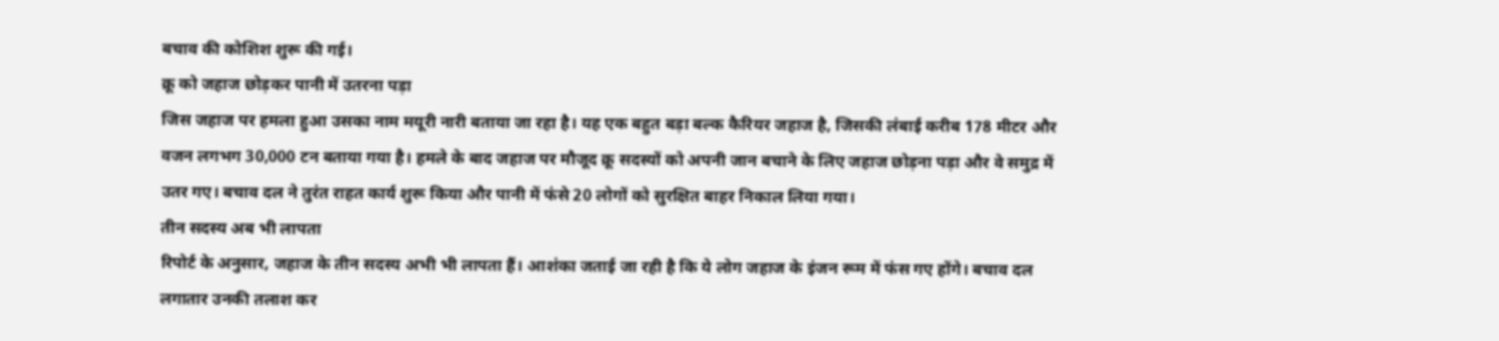बचाव की कोशिश शुरू की गई।
क्रू को जहाज छोड़कर पानी में उतरना पड़ा
जिस जहाज पर हमला हुआ उसका नाम मयूरी नारी बताया जा रहा है। यह एक बहुत बड़ा बल्क कैरियर जहाज है, जिसकी लंबाई करीब 178 मीटर और वजन लगभग 30,000 टन बताया गया है। हमले के बाद जहाज पर मौजूद क्रू सदस्यों को अपनी जान बचाने के लिए जहाज छोड़ना पड़ा और वे समुद्र में उतर गए। बचाव दल ने तुरंत राहत कार्य शुरू किया और पानी में फंसे 20 लोगों को सुरक्षित बाहर निकाल लिया गया।
तीन सदस्य अब भी लापता
रिपोर्ट के अनुसार, जहाज के तीन सदस्य अभी भी लापता हैं। आशंका जताई जा रही है कि ये लोग जहाज के इंजन रूम में फंस गए होंगे। बचाव दल लगातार उनकी तलाश कर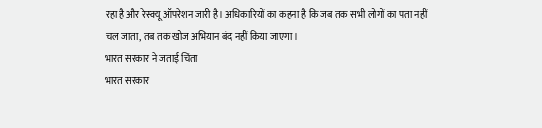रहा है और रेस्क्यू ऑपरेशन जारी है। अधिकारियों का कहना है कि जब तक सभी लोगों का पता नहीं चल जाता, तब तक खोज अभियान बंद नहीं किया जाएगा।
भारत सरकार ने जताई चिंता
भारत सरकार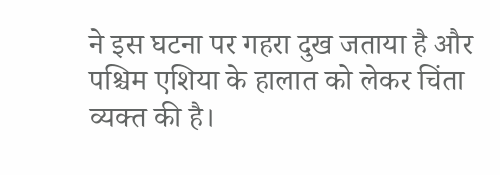ने इस घटना पर गहरा दुख जताया है और पश्चिम एशिया के हालात को लेकर चिंता व्यक्त की है।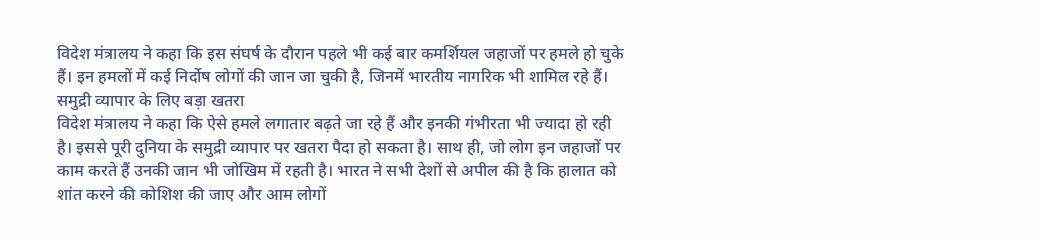विदेश मंत्रालय ने कहा कि इस संघर्ष के दौरान पहले भी कई बार कमर्शियल जहाजों पर हमले हो चुके हैं। इन हमलों में कई निर्दोष लोगों की जान जा चुकी है, जिनमें भारतीय नागरिक भी शामिल रहे हैं।
समुद्री व्यापार के लिए बड़ा खतरा
विदेश मंत्रालय ने कहा कि ऐसे हमले लगातार बढ़ते जा रहे हैं और इनकी गंभीरता भी ज्यादा हो रही है। इससे पूरी दुनिया के समुद्री व्यापार पर खतरा पैदा हो सकता है। साथ ही, जो लोग इन जहाजों पर काम करते हैं उनकी जान भी जोखिम में रहती है। भारत ने सभी देशों से अपील की है कि हालात को शांत करने की कोशिश की जाए और आम लोगों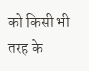को किसी भी तरह के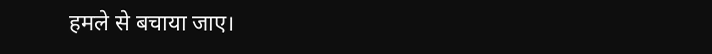हमले से बचाया जाए।